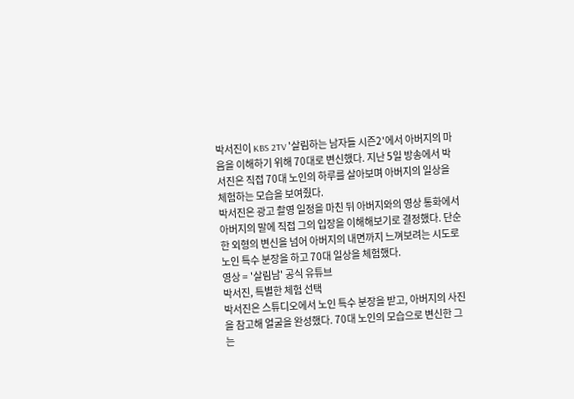박서진이 KBS 2TV '살림하는 남자들 시즌2'에서 아버지의 마음을 이해하기 위해 70대로 변신했다. 지난 5일 방송에서 박서진은 직접 70대 노인의 하루를 살아보며 아버지의 일상을 체험하는 모습을 보여줬다.
박서진은 광고 촬영 일정을 마친 뒤 아버지와의 영상 통화에서 아버지의 말에 직접 그의 입장을 이해해보기로 결정했다. 단순한 외형의 변신을 넘어 아버지의 내면까지 느껴보려는 시도로 노인 특수 분장을 하고 70대 일상을 체험했다.
영상 = '살림남' 공식 유튜브
박서진, 특별한 체험 선택
박서진은 스튜디오에서 노인 특수 분장을 받고, 아버지의 사진을 참고해 얼굴을 완성했다. 70대 노인의 모습으로 변신한 그는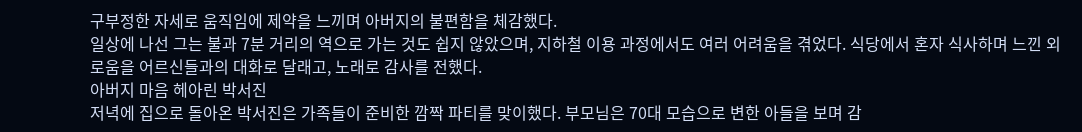구부정한 자세로 움직임에 제약을 느끼며 아버지의 불편함을 체감했다.
일상에 나선 그는 불과 7분 거리의 역으로 가는 것도 쉽지 않았으며, 지하철 이용 과정에서도 여러 어려움을 겪었다. 식당에서 혼자 식사하며 느낀 외로움을 어르신들과의 대화로 달래고, 노래로 감사를 전했다.
아버지 마음 헤아린 박서진
저녁에 집으로 돌아온 박서진은 가족들이 준비한 깜짝 파티를 맞이했다. 부모님은 70대 모습으로 변한 아들을 보며 감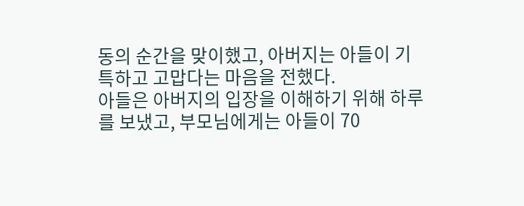동의 순간을 맞이했고, 아버지는 아들이 기특하고 고맙다는 마음을 전했다.
아들은 아버지의 입장을 이해하기 위해 하루를 보냈고, 부모님에게는 아들이 70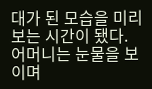대가 된 모습을 미리 보는 시간이 됐다. 어머니는 눈물을 보이며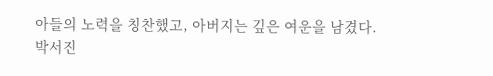아들의 노력을 칭찬했고, 아버지는 깊은 여운을 남겼다.
박서진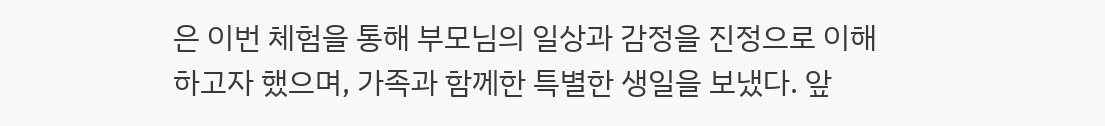은 이번 체험을 통해 부모님의 일상과 감정을 진정으로 이해하고자 했으며, 가족과 함께한 특별한 생일을 보냈다. 앞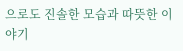으로도 진솔한 모습과 따뜻한 이야기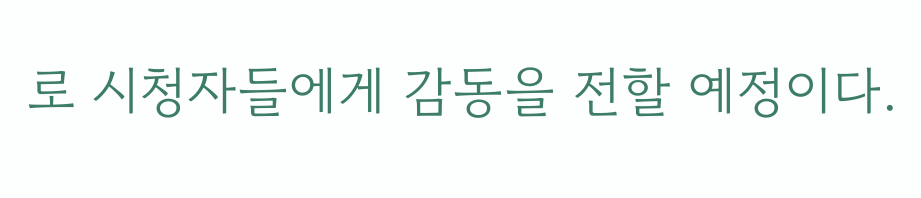로 시청자들에게 감동을 전할 예정이다.